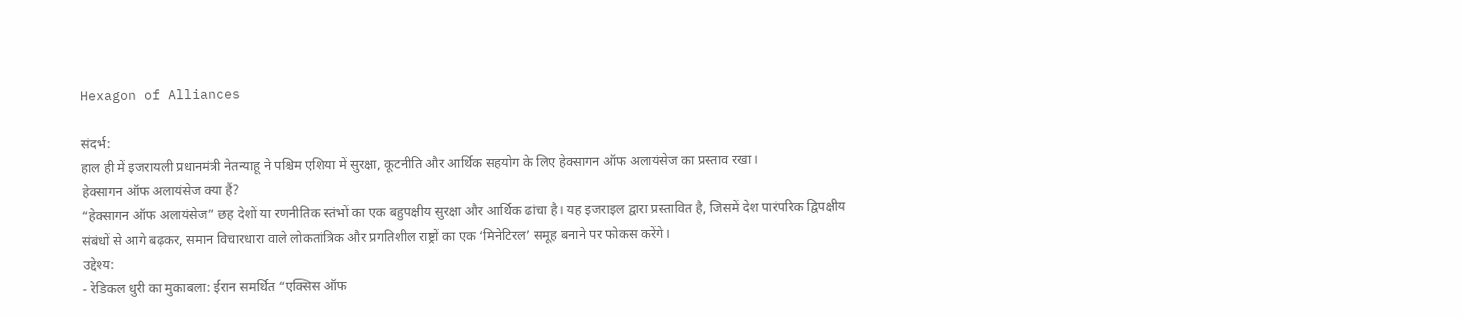Hexagon of Alliances

संदर्भ:
हाल ही में इजरायली प्रधानमंत्री नेतन्याहू ने पश्चिम एशिया में सुरक्षा, कूटनीति और आर्थिक सहयोग के लिए हेक्सागन ऑफ अलायंसेज का प्रस्ताव रखा।
हेक्सागन ऑफ अलायंसेज क्या हैं?
“हेक्सागन ऑफ अलायंसेज” छह देशों या रणनीतिक स्तंभों का एक बहुपक्षीय सुरक्षा और आर्थिक ढांचा है। यह इजराइल द्वारा प्रस्तावित है, जिसमें देश पारंपरिक द्विपक्षीय संबंधों से आगे बढ़कर, समान विचारधारा वाले लोकतांत्रिक और प्रगतिशील राष्ट्रों का एक ‘मिनेटिरल’ समूह बनाने पर फोकस करेंगे।
उद्देश्य:
- रेडिकल धुरी का मुकाबला: ईरान समर्थित “एक्सिस ऑफ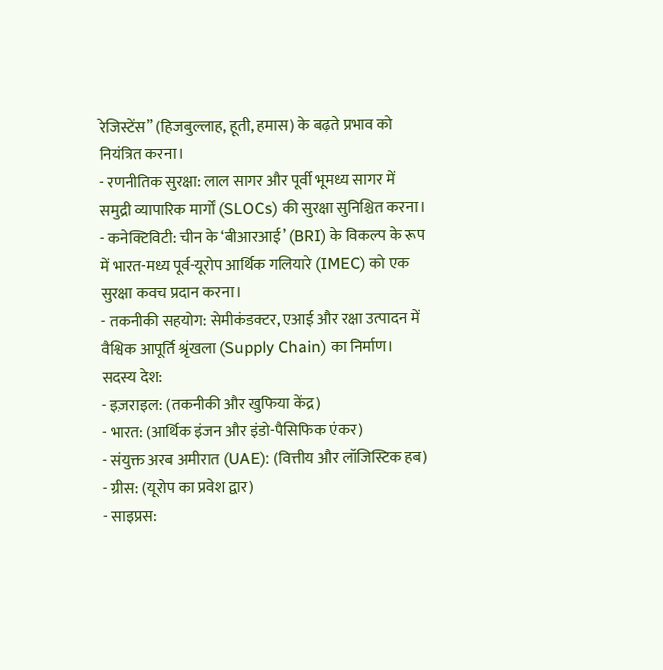रेजिस्टेंस” (हिजबुल्लाह, हूती, हमास) के बढ़ते प्रभाव को नियंत्रित करना।
- रणनीतिक सुरक्षा: लाल सागर और पूर्वी भूमध्य सागर में समुद्री व्यापारिक मार्गों (SLOCs) की सुरक्षा सुनिश्चित करना।
- कनेक्टिविटी: चीन के ‘बीआरआई’ (BRI) के विकल्प के रूप में भारत-मध्य पूर्व-यूरोप आर्थिक गलियारे (IMEC) को एक सुरक्षा कवच प्रदान करना।
- तकनीकी सहयोग: सेमीकंडक्टर, एआई और रक्षा उत्पादन में वैश्विक आपूर्ति श्रृंखला (Supply Chain) का निर्माण।
सदस्य देश:
- इज़राइल: (तकनीकी और खुफिया केंद्र)
- भारत: (आर्थिक इंजन और इंडो-पैसिफिक एंकर)
- संयुक्त अरब अमीरात (UAE): (वित्तीय और लॉजिस्टिक हब)
- ग्रीस: (यूरोप का प्रवेश द्वार)
- साइप्रस: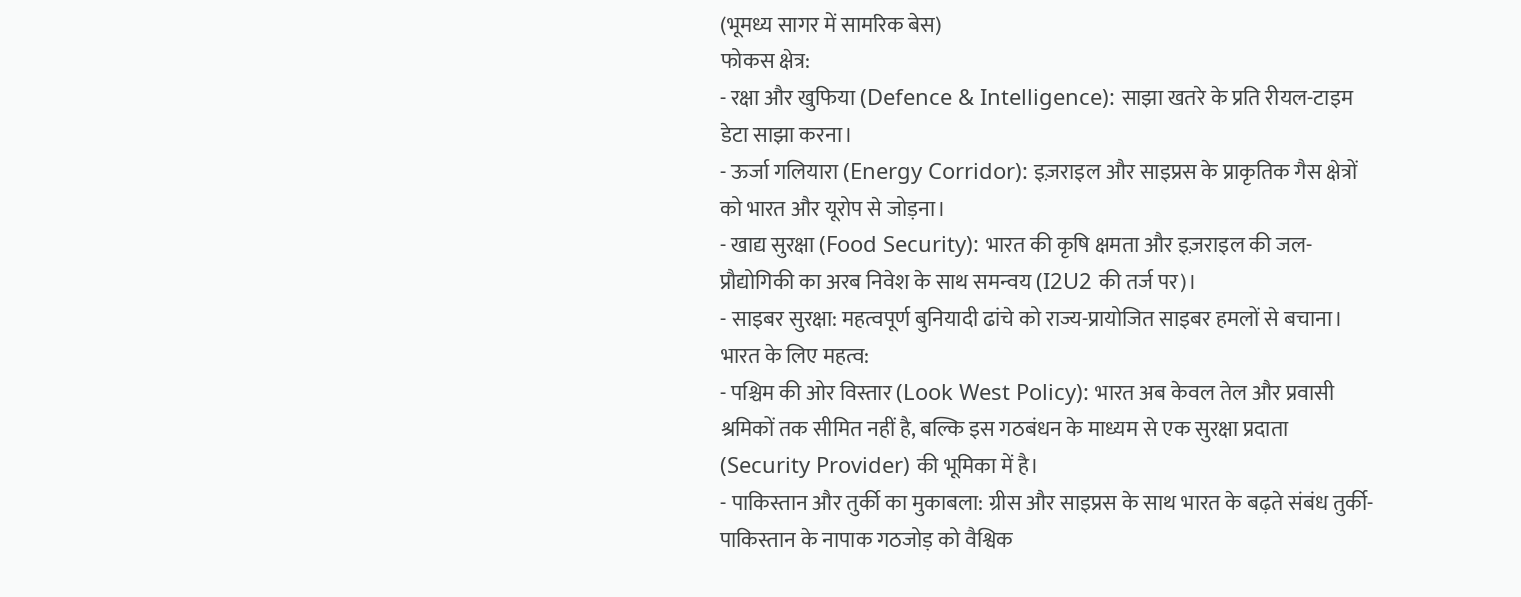(भूमध्य सागर में सामरिक बेस)
फोकस क्षेत्र:
- रक्षा और खुफिया (Defence & Intelligence): साझा खतरे के प्रति रीयल-टाइम डेटा साझा करना।
- ऊर्जा गलियारा (Energy Corridor): इज़राइल और साइप्रस के प्राकृतिक गैस क्षेत्रों को भारत और यूरोप से जोड़ना।
- खाद्य सुरक्षा (Food Security): भारत की कृषि क्षमता और इज़राइल की जल-प्रौद्योगिकी का अरब निवेश के साथ समन्वय (I2U2 की तर्ज पर)।
- साइबर सुरक्षा: महत्वपूर्ण बुनियादी ढांचे को राज्य-प्रायोजित साइबर हमलों से बचाना।
भारत के लिए महत्व:
- पश्चिम की ओर विस्तार (Look West Policy): भारत अब केवल तेल और प्रवासी श्रमिकों तक सीमित नहीं है, बल्कि इस गठबंधन के माध्यम से एक सुरक्षा प्रदाता (Security Provider) की भूमिका में है।
- पाकिस्तान और तुर्की का मुकाबला: ग्रीस और साइप्रस के साथ भारत के बढ़ते संबंध तुर्की-पाकिस्तान के नापाक गठजोड़ को वैश्विक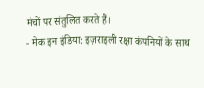मंचों पर संतुलित करते हैं।
- मेक इन इंडिया: इज़राइली रक्षा कंपनियों के साथ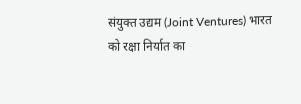संयुक्त उद्यम (Joint Ventures) भारत को रक्षा निर्यात का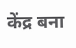केंद्र बना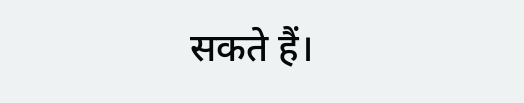सकते हैं।